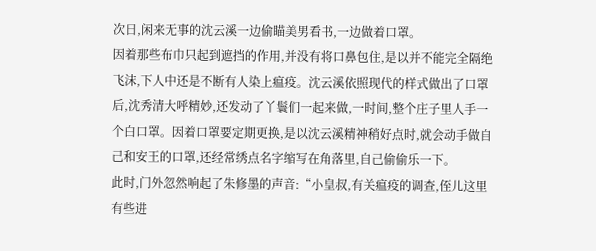次日,闲来无事的沈云溪一边偷瞄美男看书,一边做着口罩。
因着那些布巾只起到遮挡的作用,并没有将口鼻包住,是以并不能完全隔绝飞沫,下人中还是不断有人染上瘟疫。沈云溪依照现代的样式做出了口罩后,沈秀清大呼精妙,还发动了丫鬟们一起来做,一时间,整个庄子里人手一个白口罩。因着口罩要定期更换,是以沈云溪精神稍好点时,就会动手做自己和安王的口罩,还经常绣点名字缩写在角落里,自己偷偷乐一下。
此时,门外忽然响起了朱修墨的声音:“小皇叔,有关瘟疫的调查,侄儿这里有些进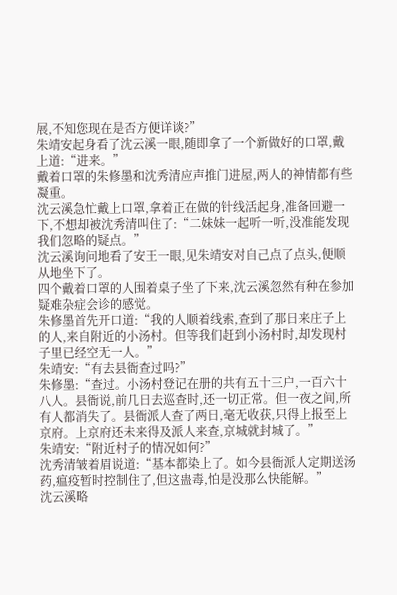展,不知您现在是否方便详谈?”
朱靖安起身看了沈云溪一眼,随即拿了一个新做好的口罩,戴上道:“进来。”
戴着口罩的朱修墨和沈秀清应声推门进屋,两人的神情都有些凝重。
沈云溪急忙戴上口罩,拿着正在做的针线活起身,准备回避一下,不想却被沈秀清叫住了:“二妹妹一起听一听,没准能发现我们忽略的疑点。”
沈云溪询问地看了安王一眼,见朱靖安对自己点了点头,便顺从地坐下了。
四个戴着口罩的人围着桌子坐了下来,沈云溪忽然有种在参加疑难杂症会诊的感觉。
朱修墨首先开口道:“我的人顺着线索,查到了那日来庄子上的人,来自附近的小汤村。但等我们赶到小汤村时,却发现村子里已经空无一人。”
朱靖安:“有去县衙查过吗?”
朱修墨:“查过。小汤村登记在册的共有五十三户,一百六十八人。县衙说,前几日去巡查时,还一切正常。但一夜之间,所有人都消失了。县衙派人查了两日,毫无收获,只得上报至上京府。上京府还未来得及派人来查,京城就封城了。”
朱靖安:“附近村子的情况如何?”
沈秀清皱着眉说道:“基本都染上了。如今县衙派人定期送汤药,瘟疫暂时控制住了,但这蛊毒,怕是没那么快能解。”
沈云溪略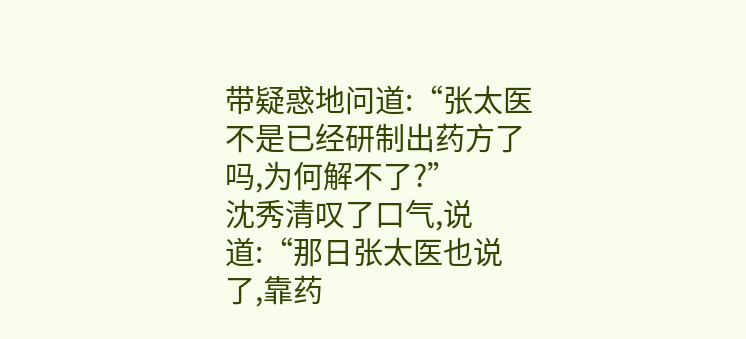带疑惑地问道:“张太医不是已经研制出药方了吗,为何解不了?”
沈秀清叹了口气,说道:“那日张太医也说了,靠药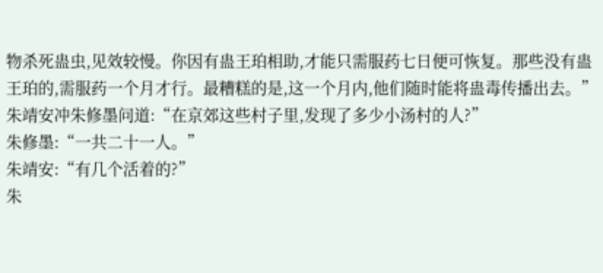物杀死蛊虫,见效较慢。你因有蛊王珀相助,才能只需服药七日便可恢复。那些没有蛊王珀的,需服药一个月才行。最糟糕的是,这一个月内,他们随时能将蛊毒传播出去。”
朱靖安冲朱修墨问道:“在京郊这些村子里,发现了多少小汤村的人?”
朱修墨:“一共二十一人。”
朱靖安:“有几个活着的?”
朱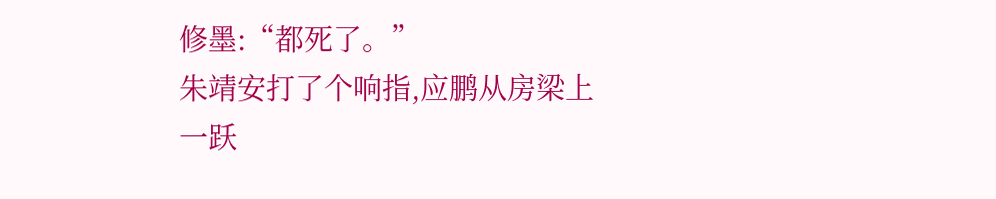修墨:“都死了。”
朱靖安打了个响指,应鹏从房梁上一跃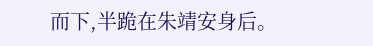而下,半跪在朱靖安身后。